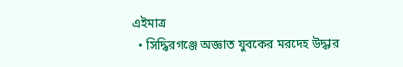এইমাত্র
  • সিদ্ধিরগঞ্জে অজ্ঞাত যুবকের মরদেহ উদ্ধার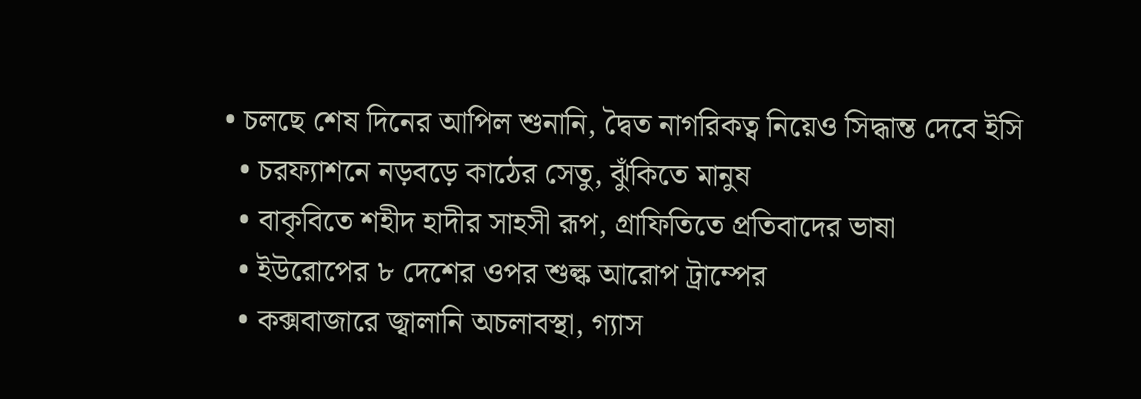• চলছে শেষ দিনের আপিল শুনানি, দ্বৈত নাগরিকত্ব নিয়েও সিদ্ধান্ত দেবে ইসি
  • চরফ্যাশনে নড়বড়ে কাঠের সেতু, ঝুঁকিতে মানুষ
  • বাকৃবিতে শহীদ হাদীর সাহসী রূপ, গ্রাফিতিতে প্রতিবাদের ভাষা
  • ইউরোপের ৮ দেশের ওপর শুল্ক আরোপ ট্রাম্পের
  • কক্সবাজারে জ্বালানি অচলাবস্থা, গ্যাস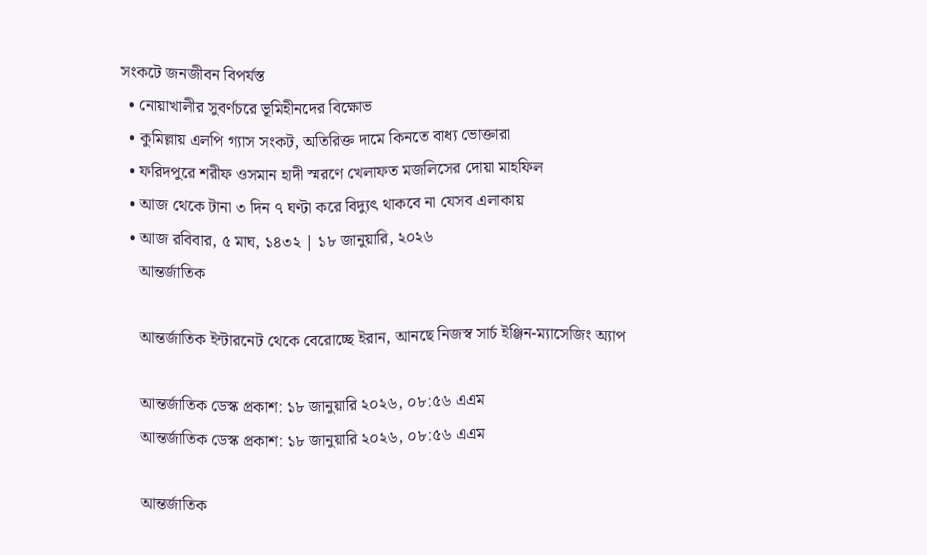সংকটে জনজীবন বিপর্যস্ত
  • নোয়াখালীর সুবর্ণচরে ভূমিহীনদের বিক্ষোভ
  • কুমিল্লায় এলপি গ্যাস সংকট, অতিরিক্ত দামে কিনতে বাধ্য ভোক্তারা
  • ফরিদপুরে শরীফ ওসমান হাদী স্মরণে খেলাফত মজলিসের দোয়া মাহফিল
  • আজ থেকে টানা ৩ দিন ৭ ঘণ্টা করে বিদ্যুৎ থাকবে না যেসব এলাকায়
  • আজ রবিবার, ৫ মাঘ, ১৪৩২ | ১৮ জানুয়ারি, ২০২৬
    আন্তর্জাতিক

    আন্তর্জাতিক ইন্টারনেট থেকে বেরোচ্ছে ইরান, আনছে নিজস্ব সার্চ ইঞ্জিন-ম্যাসেজিং অ্যাপ

    আন্তর্জাতিক ডেস্ক প্রকাশ: ১৮ জানুয়ারি ২০২৬, ০৮:৫৬ এএম
    আন্তর্জাতিক ডেস্ক প্রকাশ: ১৮ জানুয়ারি ২০২৬, ০৮:৫৬ এএম

    আন্তর্জাতিক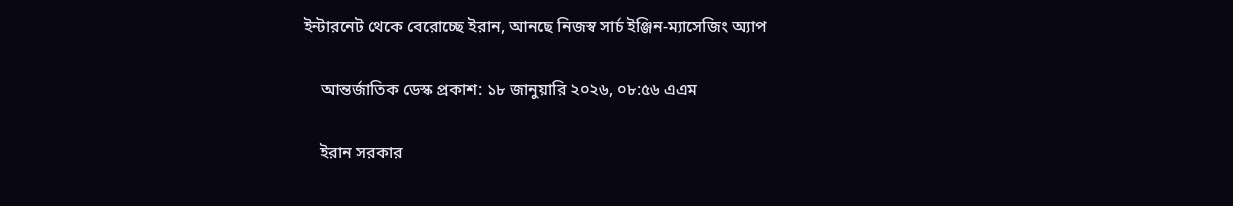ইন্টারনেট থেকে বেরোচ্ছে ইরান, আনছে নিজস্ব সার্চ ইঞ্জিন-ম্যাসেজিং অ্যাপ

    আন্তর্জাতিক ডেস্ক প্রকাশ: ১৮ জানুয়ারি ২০২৬, ০৮:৫৬ এএম

    ইরান সরকার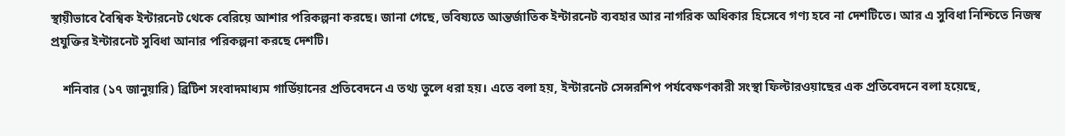স্থায়ীভাবে বৈশ্বিক ইন্টারনেট থেকে বেরিয়ে আশার পরিকল্পনা করছে। জানা গেছে, ভবিষ্যতে আন্তর্জাতিক ইন্টারনেট ব্যবহার আর নাগরিক অধিকার হিসেবে গণ্য হবে না দেশটিতে। আর এ সুবিধা নিশ্চিতে নিজস্ব প্রযুক্তির ইন্টারনেট সুবিধা আনার পরিকল্পনা করছে দেশটি।

    শনিবার (১৭ জানুয়ারি) ব্রিটিশ সংবাদমাধ্যম গার্ডিয়ানের প্রতিবেদনে এ তথ্য তুলে ধরা হয়। এতে বলা হয়, ইন্টারনেট সেন্সরশিপ পর্যবেক্ষণকারী সংস্থা ফিল্টারওয়াছের এক প্রতিবেদনে বলা হয়েছে,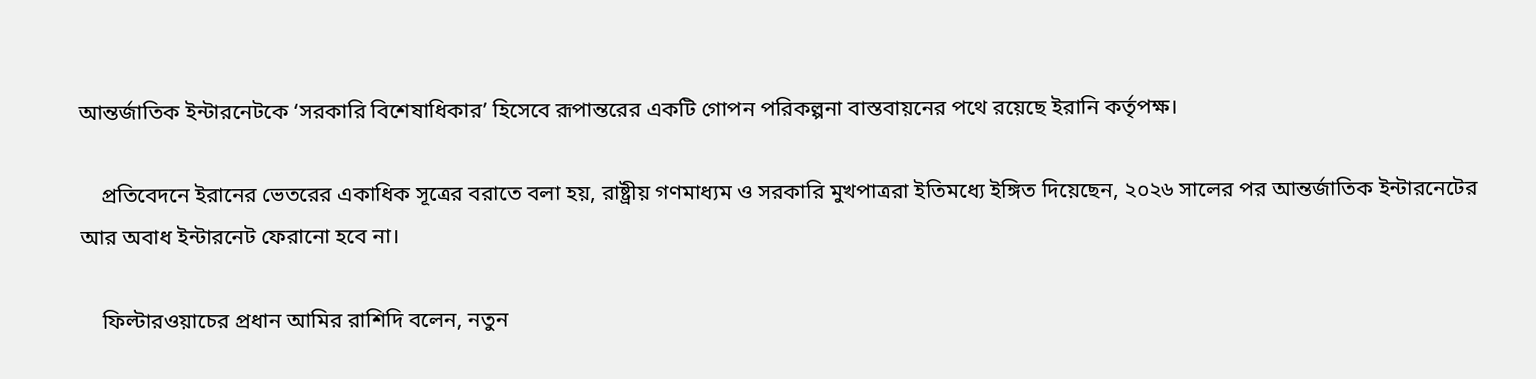আন্তর্জাতিক ইন্টারনেটকে ‘সরকারি বিশেষাধিকার’ হিসেবে রূপান্তরের একটি গোপন পরিকল্পনা বাস্তবায়নের পথে রয়েছে ইরানি কর্তৃপক্ষ।

    প্রতিবেদনে ইরানের ভেতরের একাধিক সূত্রের বরাতে বলা হয়, রাষ্ট্রীয় গণমাধ্যম ও সরকারি মুখপাত্ররা ইতিমধ্যে ইঙ্গিত দিয়েছেন, ২০২৬ সালের পর আন্তর্জাতিক ইন্টারনেটের আর অবাধ ইন্টারনেট ফেরানো হবে না।

    ফিল্টারওয়াচের প্রধান আমির রাশিদি বলেন, নতুন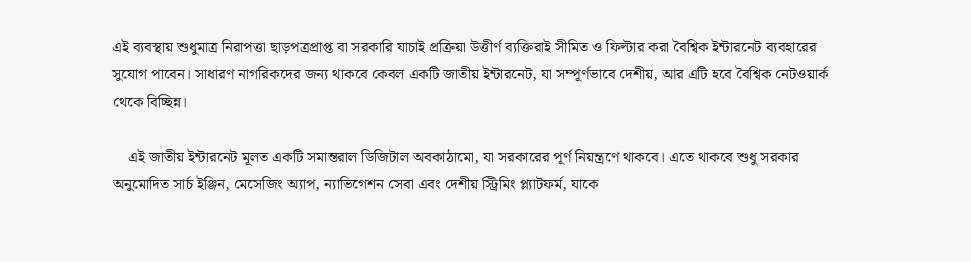এই ব্যবস্থায় শুধুমাত্র নিরাপত্তা ছাড়পত্রপ্রাপ্ত বা সরকারি যাচাই প্রক্রিয়া উত্তীর্ণ ব্যক্তিরাই সীমিত ও ফিল্টার করা বৈশ্বিক ইন্টারনেট ব্যবহারের সুযোগ পাবেন। সাধারণ নাগরিকদের জন্য থাকবে কেবল একটি জাতীয় ইন্টারনেট, যা সম্পূর্ণভাবে দেশীয়, আর এটি হবে বৈশ্বিক নেটওয়ার্ক থেকে বিচ্ছিন্ন।

    এই জাতীয় ইন্টারনেট মূলত একটি সমান্তরাল ডিজিটাল অবকাঠামো, যা সরকারের পূর্ণ নিয়ন্ত্রণে থাকবে। এতে থাকবে শুধু সরকার অনুমোদিত সার্চ ইঞ্জিন, মেসেজিং অ্যাপ, ন্যাভিগেশন সেবা এবং দেশীয় স্ট্রিমিং প্ল্যাটফর্ম, যাকে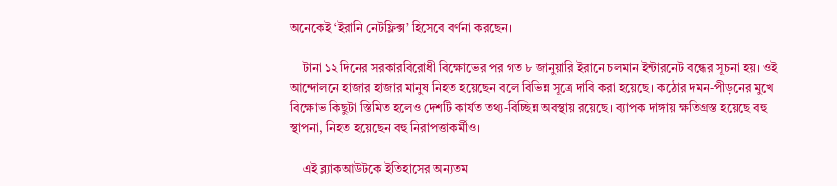অনেকেই ‘ইরানি নেটফ্লিক্স’ হিসেবে বর্ণনা করছেন।

    টানা ১২ দিনের সরকারবিরোধী বিক্ষোভের পর গত ৮ জানুয়ারি ইরানে চলমান ইন্টারনেট বন্ধের সূচনা হয়। ওই আন্দোলনে হাজার হাজার মানুষ নিহত হয়েছেন বলে বিভিন্ন সূত্রে দাবি করা হয়েছে। কঠোর দমন-পীড়নের মুখে বিক্ষোভ কিছুটা স্তিমিত হলেও দেশটি কার্যত তথ্য-বিচ্ছিন্ন অবস্থায় রয়েছে। ব্যাপক দাঙ্গায় ক্ষতিগ্রস্ত হয়েছে বহু স্থাপনা, নিহত হয়েছেন বহু নিরাপত্তাকর্মীও।

    এই ব্ল্যাকআউটকে ইতিহাসের অন্যতম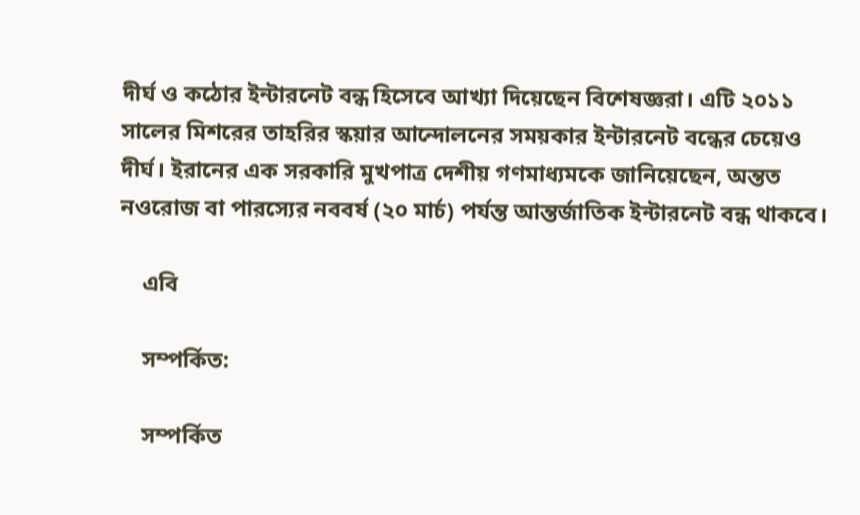দীর্ঘ ও কঠোর ইন্টারনেট বন্ধ হিসেবে আখ্যা দিয়েছেন বিশেষজ্ঞরা। এটি ২০১১ সালের মিশরের তাহরির স্কয়ার আন্দোলনের সময়কার ইন্টারনেট বন্ধের চেয়েও দীর্ঘ। ইরানের এক সরকারি মুখপাত্র দেশীয় গণমাধ্যমকে জানিয়েছেন, অন্তত নওরোজ বা পারস্যের নববর্ষ (২০ মার্চ) পর্যন্ত আন্তর্জাতিক ইন্টারনেট বন্ধ থাকবে।

    এবি

    সম্পর্কিত:

    সম্পর্কিত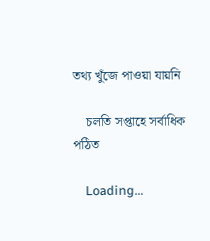তথ্য খুঁজে পাওয়া যায়নি

    চলতি সপ্তাহে সর্বাধিক পঠিত

    Loading…